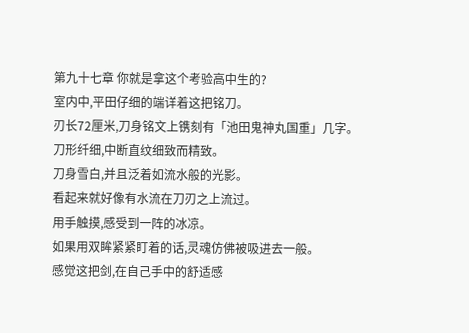第九十七章 你就是拿这个考验高中生的?
室内中,平田仔细的端详着这把铭刀。
刃长72厘米,刀身铭文上镌刻有「池田鬼神丸国重」几字。
刀形纤细,中断直纹细致而精致。
刀身雪白,并且泛着如流水般的光影。
看起来就好像有水流在刀刃之上流过。
用手触摸,感受到一阵的冰凉。
如果用双眸紧紧盯着的话,灵魂仿佛被吸进去一般。
感觉这把剑,在自己手中的舒适感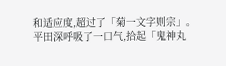和适应度,超过了「菊一文字则宗」。
平田深呼吸了一口气,拾起「鬼神丸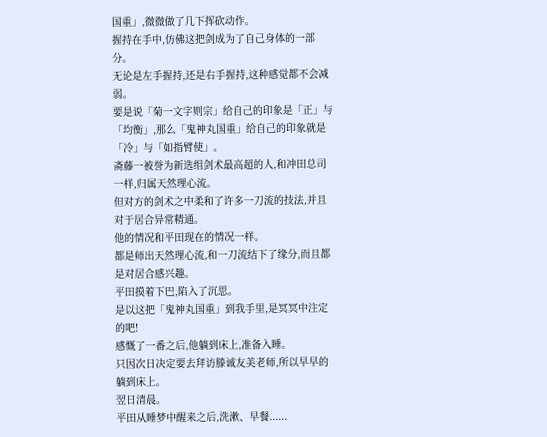国重」,微微做了几下挥砍动作。
握持在手中,仿佛这把剑成为了自己身体的一部分。
无论是左手握持,还是右手握持,这种感觉都不会减弱。
要是说「菊一文字则宗」给自己的印象是「正」与「均衡」,那么「鬼神丸国重」给自己的印象就是「冷」与「如指臂使」。
斋藤一被誉为新选组剑术最高超的人,和冲田总司一样,归属天然理心流。
但对方的剑术之中柔和了许多一刀流的技法,并且对于居合异常精通。
他的情况和平田现在的情况一样。
都是师出天然理心流,和一刀流结下了缘分,而且都是对居合感兴趣。
平田摸着下巴,陷入了沉思。
是以这把「鬼神丸国重」到我手里,是冥冥中注定的吧!
感慨了一番之后,他躺到床上,准备入睡。
只因次日决定要去拜访滕诚友美老师,所以早早的躺到床上。
翌日清晨。
平田从睡梦中醒来之后,洗漱、早餐......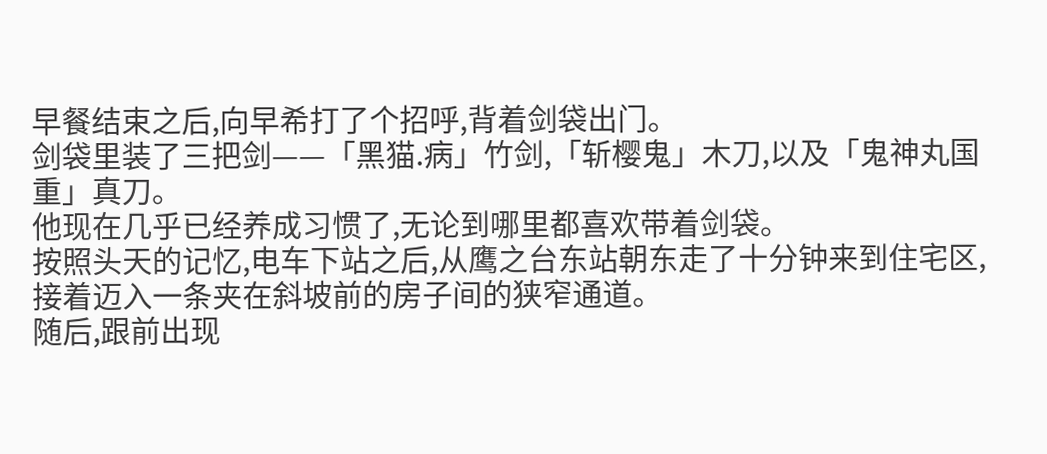早餐结束之后,向早希打了个招呼,背着剑袋出门。
剑袋里装了三把剑——「黑猫.病」竹剑,「斩樱鬼」木刀,以及「鬼神丸国重」真刀。
他现在几乎已经养成习惯了,无论到哪里都喜欢带着剑袋。
按照头天的记忆,电车下站之后,从鹰之台东站朝东走了十分钟来到住宅区,接着迈入一条夹在斜坡前的房子间的狭窄通道。
随后,跟前出现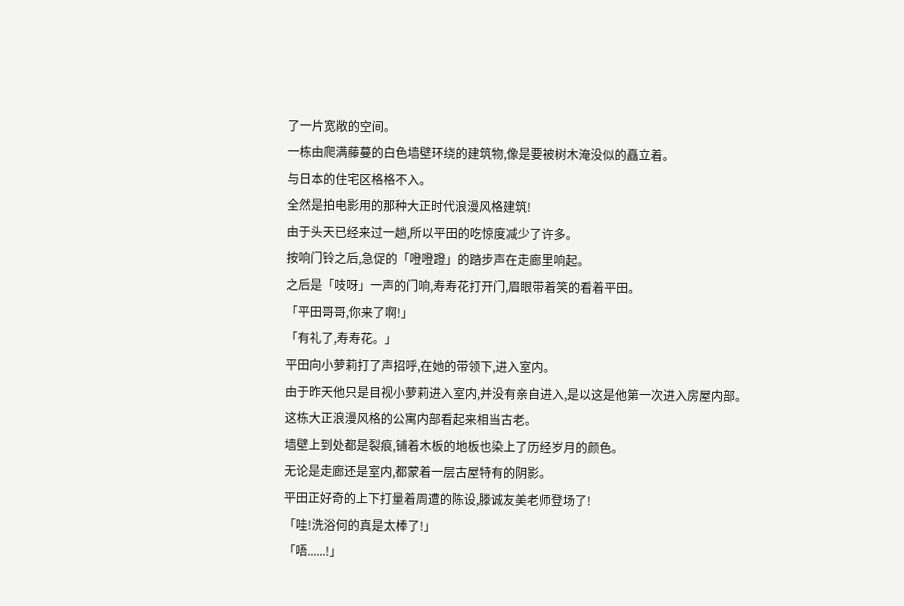了一片宽敞的空间。
一栋由爬满藤蔓的白色墙壁环绕的建筑物,像是要被树木淹没似的矗立着。
与日本的住宅区格格不入。
全然是拍电影用的那种大正时代浪漫风格建筑!
由于头天已经来过一趟,所以平田的吃惊度减少了许多。
按响门铃之后,急促的「噔噔蹬」的踏步声在走廊里响起。
之后是「吱呀」一声的门响,寿寿花打开门,眉眼带着笑的看着平田。
「平田哥哥,你来了啊!」
「有礼了,寿寿花。」
平田向小萝莉打了声招呼,在她的带领下,进入室内。
由于昨天他只是目视小萝莉进入室内,并没有亲自进入,是以这是他第一次进入房屋内部。
这栋大正浪漫风格的公寓内部看起来相当古老。
墙壁上到处都是裂痕,铺着木板的地板也染上了历经岁月的颜色。
无论是走廊还是室内,都蒙着一层古屋特有的阴影。
平田正好奇的上下打量着周遭的陈设,滕诚友美老师登场了!
「哇!洗浴何的真是太棒了!」
「唔......!」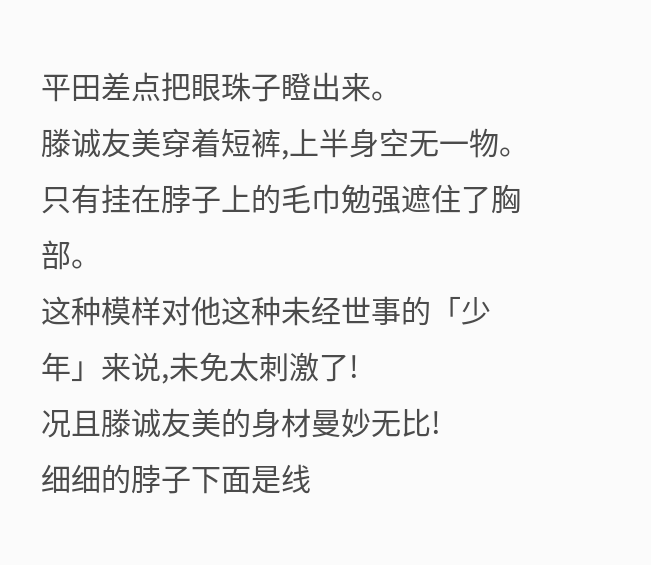平田差点把眼珠子瞪出来。
滕诚友美穿着短裤,上半身空无一物。
只有挂在脖子上的毛巾勉强遮住了胸部。
这种模样对他这种未经世事的「少年」来说,未免太刺激了!
况且滕诚友美的身材曼妙无比!
细细的脖子下面是线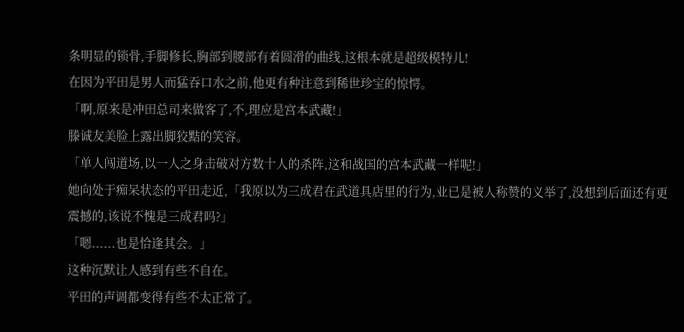条明显的锁骨,手脚修长,胸部到腰部有着圆滑的曲线,这根本就是超级模特儿!
在因为平田是男人而猛吞口水之前,他更有种注意到稀世珍宝的惊愕。
「啊,原来是冲田总司来做客了,不,理应是宫本武藏!」
滕诚友美脸上露出脚狡黠的笑容。
「单人闯道场,以一人之身击破对方数十人的杀阵,这和战国的宫本武藏一样呢!」
她向处于痴呆状态的平田走近,「我原以为三成君在武道具店里的行为,业已是被人称赞的义举了,没想到后面还有更震撼的,该说不愧是三成君吗?」
「嗯......也是恰逢其会。」
这种沉默让人感到有些不自在。
平田的声调都变得有些不太正常了。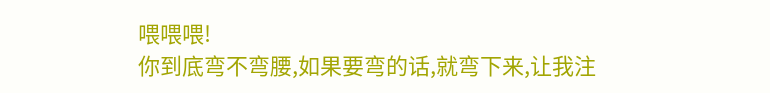喂喂喂!
你到底弯不弯腰,如果要弯的话,就弯下来,让我注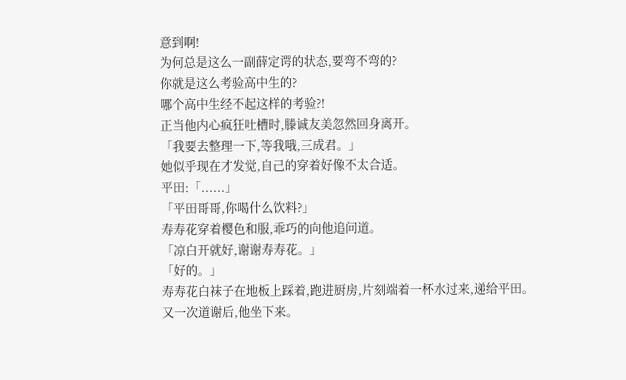意到啊!
为何总是这么一副薛定谔的状态,要弯不弯的?
你就是这么考验高中生的?
哪个高中生经不起这样的考验?!
正当他内心疯狂吐槽时,滕诚友美忽然回身离开。
「我要去整理一下,等我哦,三成君。」
她似乎现在才发觉,自己的穿着好像不太合适。
平田:「......」
「平田哥哥,你喝什么饮料?」
寿寿花穿着樱色和服,乖巧的向他追问道。
「凉白开就好,谢谢寿寿花。」
「好的。」
寿寿花白袜子在地板上踩着,跑进厨房,片刻端着一杯水过来,递给平田。
又一次道谢后,他坐下来。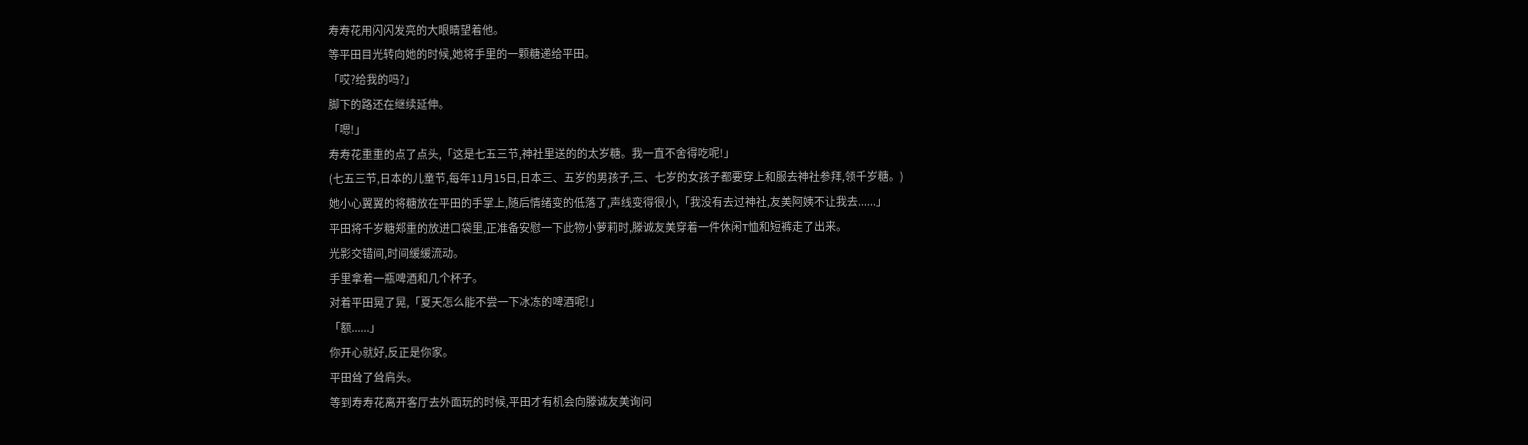寿寿花用闪闪发亮的大眼睛望着他。
等平田目光转向她的时候,她将手里的一颗糖递给平田。
「哎?给我的吗?」
脚下的路还在继续延伸。
「嗯!」
寿寿花重重的点了点头,「这是七五三节,神社里送的的太岁糖。我一直不舍得吃呢!」
(七五三节,日本的儿童节,每年11月15日,日本三、五岁的男孩子,三、七岁的女孩子都要穿上和服去神社参拜,领千岁糖。)
她小心翼翼的将糖放在平田的手掌上,随后情绪变的低落了,声线变得很小,「我没有去过神社,友美阿姨不让我去......」
平田将千岁糖郑重的放进口袋里,正准备安慰一下此物小萝莉时,滕诚友美穿着一件休闲T恤和短裤走了出来。
光影交错间,时间缓缓流动。
手里拿着一瓶啤酒和几个杯子。
对着平田晃了晃,「夏天怎么能不尝一下冰冻的啤酒呢!」
「额......」
你开心就好,反正是你家。
平田耸了耸肩头。
等到寿寿花离开客厅去外面玩的时候,平田才有机会向滕诚友美询问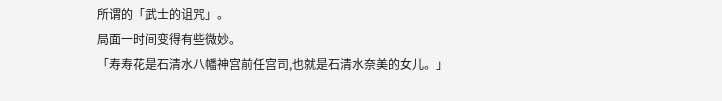所谓的「武士的诅咒」。
局面一时间变得有些微妙。
「寿寿花是石清水八幡神宫前任宫司,也就是石清水奈美的女儿。」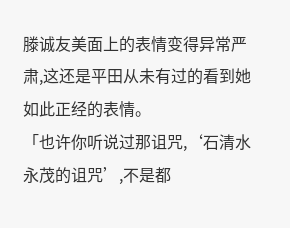滕诚友美面上的表情变得异常严肃,这还是平田从未有过的看到她如此正经的表情。
「也许你听说过那诅咒,‘石清水永茂的诅咒’,不是都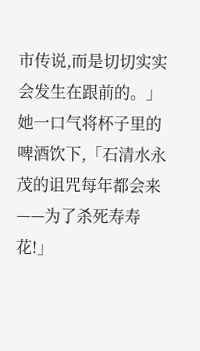市传说,而是切切实实会发生在跟前的。」
她一口气将杯子里的啤酒饮下,「石清水永茂的诅咒每年都会来——为了杀死寿寿花!」